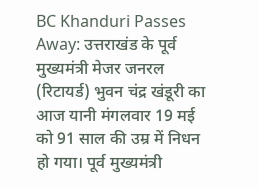BC Khanduri Passes Away: उत्तराखंड के पूर्व मुख्यमंत्री मेजर जनरल (रिटायर्ड) भुवन चंद्र खंडूरी का आज यानी मंगलवार 19 मई को 91 साल की उम्र में निधन हो गया। पूर्व मुख्यमंत्री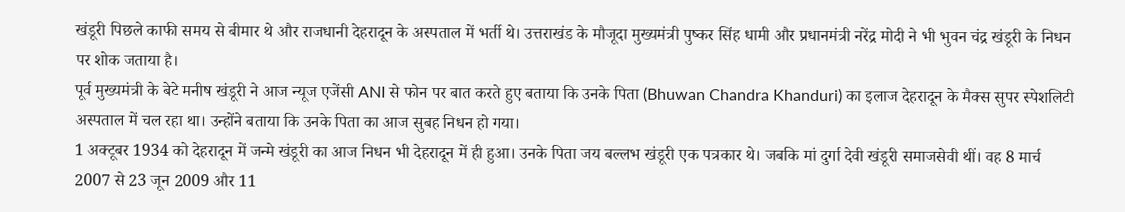खंडूरी पिछले काफी समय से बीमार थे और राजधानी देहरादून के अस्पताल में भर्ती थे। उत्तराखंड के मौजूदा मुख्यमंत्री पुष्कर सिंह धामी और प्रधानमंत्री नरेंद्र मोदी ने भी भुवन चंद्र खंडूरी के निधन पर शोक जताया है।
पूर्व मुख्यमंत्री के बेटे मनीष खंडूरी ने आज न्यूज एजेंसी ANI से फोन पर बात करते हुए बताया कि उनके पिता (Bhuwan Chandra Khanduri) का इलाज देहरादून के मैक्स सुपर स्पेशलिटी अस्पताल में चल रहा था। उन्होंने बताया कि उनके पिता का आज सुबह निधन हो गया।
1 अक्टूबर 1934 को देहरादून में जन्मे खंडूरी का आज निधन भी देहरादून में ही हुआ। उनके पिता जय बल्लभ खंडूरी एक पत्रकार थे। जबकि मां दुर्गा देवी खंडूरी समाजसेवी थीं। वह 8 मार्च 2007 से 23 जून 2009 और 11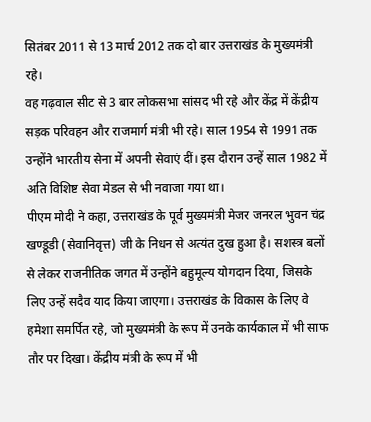सितंबर 2011 से 13 मार्च 2012 तक दो बार उत्तराखंड के मुख्यमंत्री रहे।
वह गढ़वाल सीट से 3 बार लोकसभा सांसद भी रहे और केंद्र में केंद्रीय सड़क परिवहन और राजमार्ग मंत्री भी रहे। साल 1954 से 1991 तक उन्होंने भारतीय सेना में अपनी सेवाएं दीं। इस दौरान उन्हें साल 1982 में अति विशिष्ट सेवा मेडल से भी नवाजा गया था।
पीएम मोदी ने कहा, उत्तराखंड के पूर्व मुख्यमंत्री मेजर जनरल भुवन चंद्र खण्डूडी (सेवानिवृत्त) जी के निधन से अत्यंत दुख हुआ है। सशस्त्र बलों से लेकर राजनीतिक जगत में उन्होंने बहुमूल्य योगदान दिया, जिसके लिए उन्हें सदैव याद किया जाएगा। उत्तराखंड के विकास के लिए वे हमेशा समर्पित रहे, जो मुख्यमंत्री के रूप में उनके कार्यकाल में भी साफ तौर पर दिखा। केंद्रीय मंत्री के रूप में भी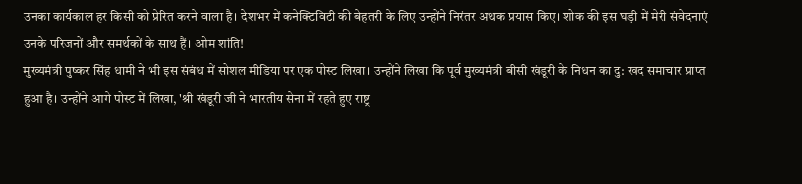उनका कार्यकाल हर किसी को प्रेरित करने वाला है। देशभर में कनेक्टिविटी की बेहतरी के लिए उन्होंने निरंतर अथक प्रयास किए। शोक की इस घड़ी में मेरी संवेदनाएं उनके परिजनों और समर्थकों के साथ हैं। ओम शांति!
मुख्यमंत्री पुष्कर सिंह धामी ने भी इस संबंध में सोशल मीडिया पर एक पोस्ट लिखा। उन्होंने लिखा कि पूर्व मुख्यमंत्री बीसी खंडूरी के निधन का दु: खद समाचार प्राप्त हुआ है। उन्होंने आगे पोस्ट में लिखा, 'श्री खंडूरी जी ने भारतीय सेना में रहते हुए राष्ट्र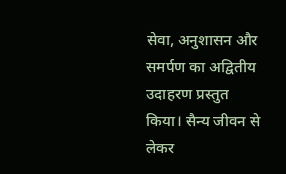सेवा, अनुशासन और समर्पण का अद्वितीय उदाहरण प्रस्तुत किया। सैन्य जीवन से लेकर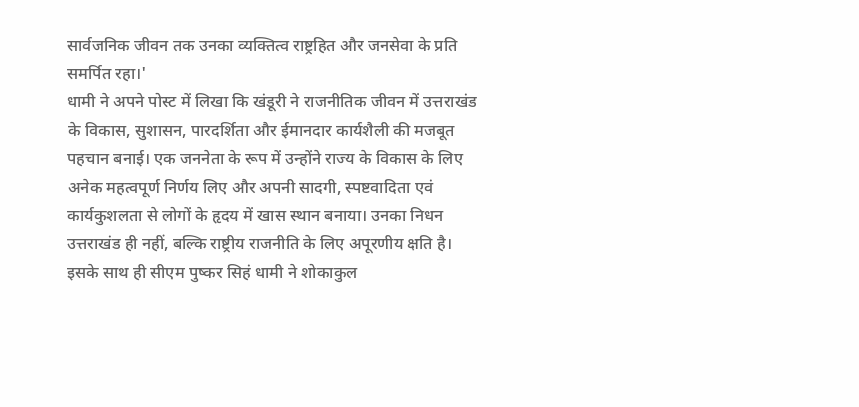सार्वजनिक जीवन तक उनका व्यक्तित्व राष्ट्रहित और जनसेवा के प्रति समर्पित रहा।'
धामी ने अपने पोस्ट में लिखा कि खंडूरी ने राजनीतिक जीवन में उत्तराखंड के विकास, सुशासन, पारदर्शिता और ईमानदार कार्यशैली की मजबूत पहचान बनाई। एक जननेता के रूप में उन्होंने राज्य के विकास के लिए अनेक महत्वपूर्ण निर्णय लिए और अपनी सादगी, स्पष्टवादिता एवं कार्यकुशलता से लोगों के हृदय में खास स्थान बनाया। उनका निधन उत्तराखंड ही नहीं, बल्कि राष्ट्रीय राजनीति के लिए अपूरणीय क्षति है। इसके साथ ही सीएम पुष्कर सिहं धामी ने शोकाकुल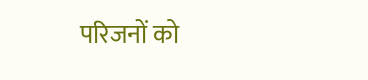परिजनों को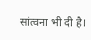सांत्वना भी दी है।